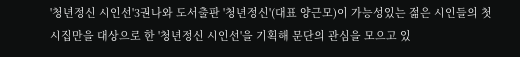'청년정신 시인선'3권나와 도서출판 '청년정신'(대표 양근모)이 가능성있는 젊은 시인들의 첫 시집만을 대상으로 한 '청년정신 시인선'을 기획해 문단의 관심을 모으고 있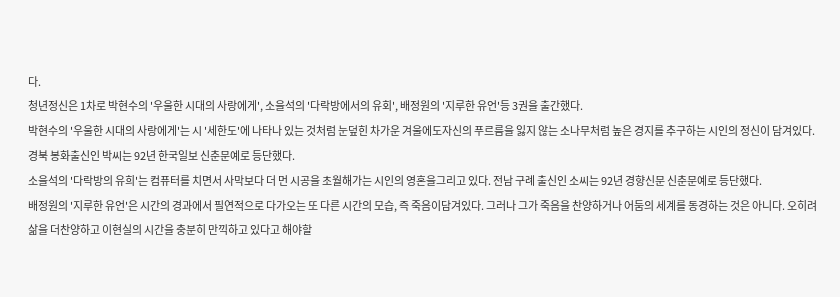다.
청년정신은 1차로 박현수의 '우울한 시대의 사랑에게', 소을석의 '다락방에서의 유회', 배정원의 '지루한 유언'등 3권을 출간했다.
박현수의 '우울한 시대의 사랑에게'는 시 '세한도'에 나타나 있는 것처럼 눈덮힌 차가운 겨울에도자신의 푸르름을 잃지 않는 소나무처럼 높은 경지를 추구하는 시인의 정신이 담겨있다.경북 봉화출신인 박씨는 92년 한국일보 신춘문예로 등단했다.
소을석의 '다락방의 유희'는 컴퓨터를 치면서 사막보다 더 먼 시공을 초월해가는 시인의 영혼을그리고 있다. 전남 구례 출신인 소씨는 92년 경향신문 신춘문예로 등단했다.
배정원의 '지루한 유언'은 시간의 경과에서 필연적으로 다가오는 또 다른 시간의 모습, 즉 죽음이담겨있다. 그러나 그가 죽음을 찬양하거나 어둠의 세계를 동경하는 것은 아니다. 오히려 삶을 더찬양하고 이현실의 시간을 충분히 만끽하고 있다고 해야할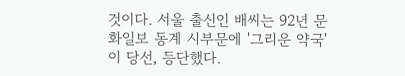것이다. 서울 출신인 배씨는 92년 문화일보 동계 시부문에 '그리운 약국'이 당선, 등단했다.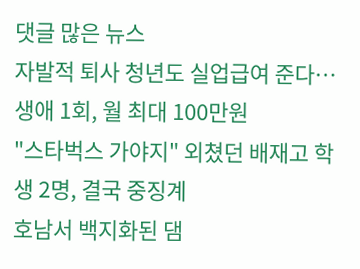댓글 많은 뉴스
자발적 퇴사 청년도 실업급여 준다…생애 1회, 월 최대 100만원
"스타벅스 가야지" 외쳤던 배재고 학생 2명, 결국 중징계
호남서 백지화된 댐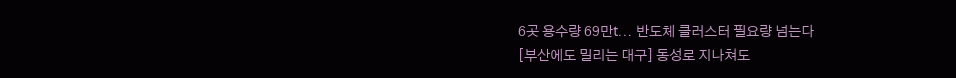6곳 용수량 69만t… 반도체 클러스터 필요량 넘는다
[부산에도 밀리는 대구] 동성로 지나쳐도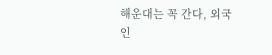해운대는 꼭 간다, 외국인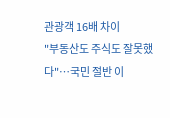관광객 16배 차이
"부동산도 주식도 잘못했다"…국민 절반 이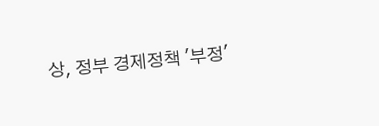상, 정부 경제정책 '부정'